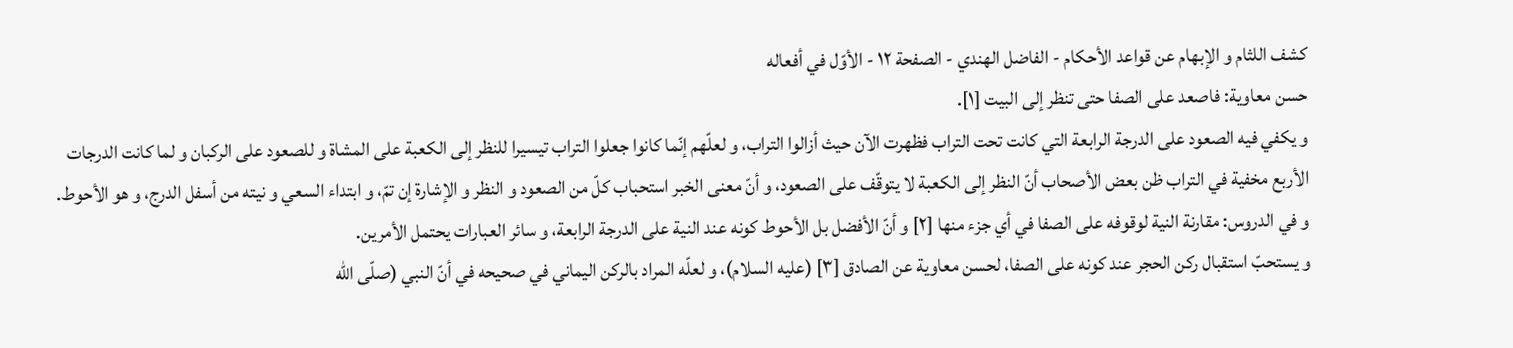كشف اللثام و الإبهام عن قواعد الأحكام - الفاضل الهندي - الصفحة ١٢ - الأوّل في أفعاله
حسن معاوية: فاصعد على الصفا حتى تنظر إلى البيت [١].
و يكفي فيه الصعود على الدرجة الرابعة التي كانت تحت التراب فظهرت الآن حيث أزالوا التراب، و لعلّهم إنّما كانوا جعلوا التراب تيسيرا للنظر إلى الكعبة على المشاة و للصعود على الركبان و لما كانت الدرجات الأربع مخفية في التراب ظن بعض الأصحاب أنّ النظر إلى الكعبة لا يتوقّف على الصعود، و أنّ معنى الخبر استحباب كلّ من الصعود و النظر و الإشارة إن تمّ، و ابتداء السعي و نيته من أسفل الدرج، و هو الأحوط.
و في الدروس: مقارنة النية لوقوفه على الصفا في أي جزء منها [٢] و أنّ الأفضل بل الأحوط كونه عند النية على الدرجة الرابعة، و سائر العبارات يحتمل الأمرين.
و يستحبّ استقبال ركن الحجر عند كونه على الصفا، لحسن معاوية عن الصادق [٣] (عليه السلام)، و لعلّه المراد بالركن اليماني في صحيحه في أنّ النبي (صلّى اللّه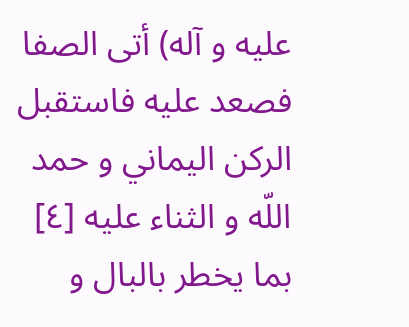عليه و آله) أتى الصفا فصعد عليه فاستقبل الركن اليماني و حمد اللّه و الثناء عليه [٤] بما يخطر بالبال و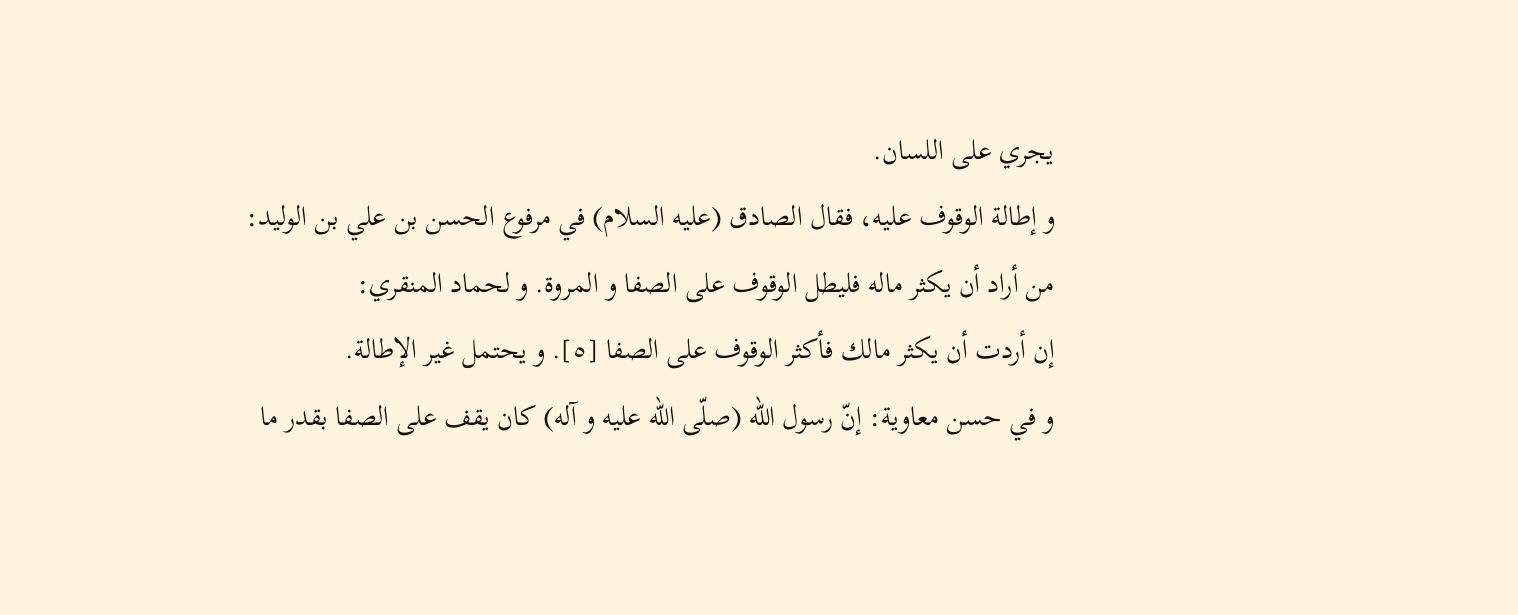يجري على اللسان.
و إطالة الوقوف عليه، فقال الصادق (عليه السلام) في مرفوع الحسن بن علي بن الوليد: من أراد أن يكثر ماله فليطل الوقوف على الصفا و المروة. و لحماد المنقري:
إن أردت أن يكثر مالك فأكثر الوقوف على الصفا [٥]. و يحتمل غير الإطالة.
و في حسن معاوية: إنّ رسول اللّه (صلّى اللّه عليه و آله) كان يقف على الصفا بقدر ما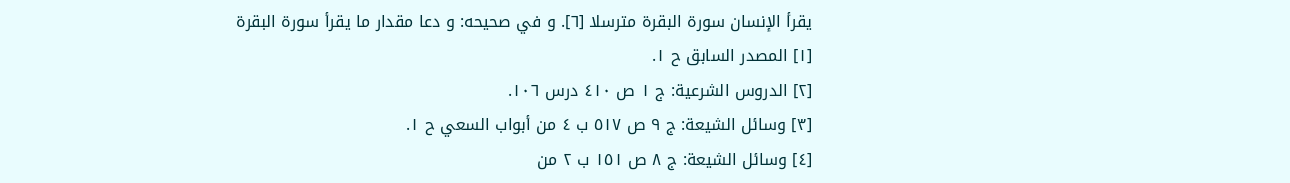يقرأ الإنسان سورة البقرة مترسلا [٦]. و في صحيحه: و دعا مقدار ما يقرأ سورة البقرة
[١] المصدر السابق ح ١.
[٢] الدروس الشرعية: ج ١ ص ٤١٠ درس ١٠٦.
[٣] وسائل الشيعة: ج ٩ ص ٥١٧ ب ٤ من أبواب السعي ح ١.
[٤] وسائل الشيعة: ج ٨ ص ١٥١ ب ٢ من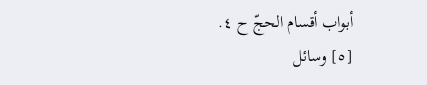أبواب أقسام الحجّ ح ٤.
[٥] وسائل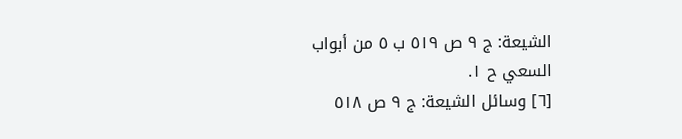الشيعة: ج ٩ ص ٥١٩ ب ٥ من أبواب السعي ح ١.
[٦] وسائل الشيعة: ج ٩ ص ٥١٨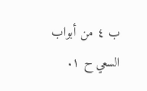ب ٤ من أبواب السعي ح ١.